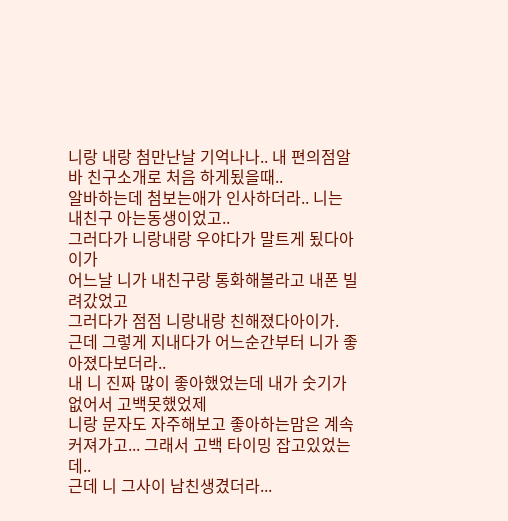니랑 내랑 첨만난날 기억나나.. 내 편의점알바 친구소개로 처음 하게됬을때..
알바하는데 첨보는애가 인사하더라.. 니는 내친구 아는동생이었고..
그러다가 니랑내랑 우야다가 말트게 됬다아이가
어느날 니가 내친구랑 통화해볼라고 내폰 빌려갔었고
그러다가 점점 니랑내랑 친해졌다아이가.
근데 그렇게 지내다가 어느순간부터 니가 좋아졌다보더라..
내 니 진짜 많이 좋아했었는데 내가 숫기가없어서 고백못했었제
니랑 문자도 자주해보고 좋아하는맘은 계속 커져가고... 그래서 고백 타이밍 잡고있었는데..
근데 니 그사이 남친생겼더라...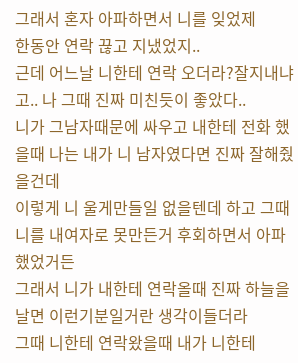그래서 혼자 아파하면서 니를 잊었제
한동안 연락 끊고 지냈었지..
근데 어느날 니한테 연락 오더라?잘지내냐고.. 나 그때 진짜 미친듯이 좋았다..
니가 그남자때문에 싸우고 내한테 전화 했을때 나는 내가 니 남자였다면 진짜 잘해줬을건데
이렇게 니 울게만들일 없을텐데 하고 그때 니를 내여자로 못만든거 후회하면서 아파했었거든
그래서 니가 내한테 연락올때 진짜 하늘을 날면 이런기분일거란 생각이들더라
그때 니한테 연락왔을때 내가 니한테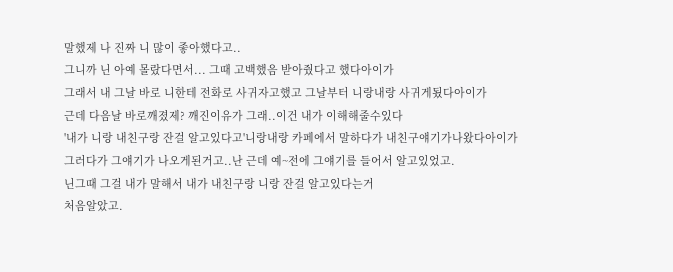말했제 나 진짜 니 많이 좋아했다고..
그니까 닌 아예 몰랐다면서... 그때 고백했음 받아줬다고 했다아이가
그래서 내 그날 바로 니한테 전화로 사귀자고했고 그날부터 니랑내랑 사귀게됬다아이가
근데 다음날 바로깨졌제? 깨진이유가 그래..이건 내가 이해해줄수있다
'내가 니랑 내친구랑 잔걸 알고있다고'니랑내랑 카페에서 말하다가 내친구얘기가나왔다아이가
그러다가 그얘기가 나오게된거고..난 근데 예~전에 그얘기를 들어서 알고있었고.
닌그때 그걸 내가 말해서 내가 내친구랑 니랑 잔걸 알고있다는거
처음알았고.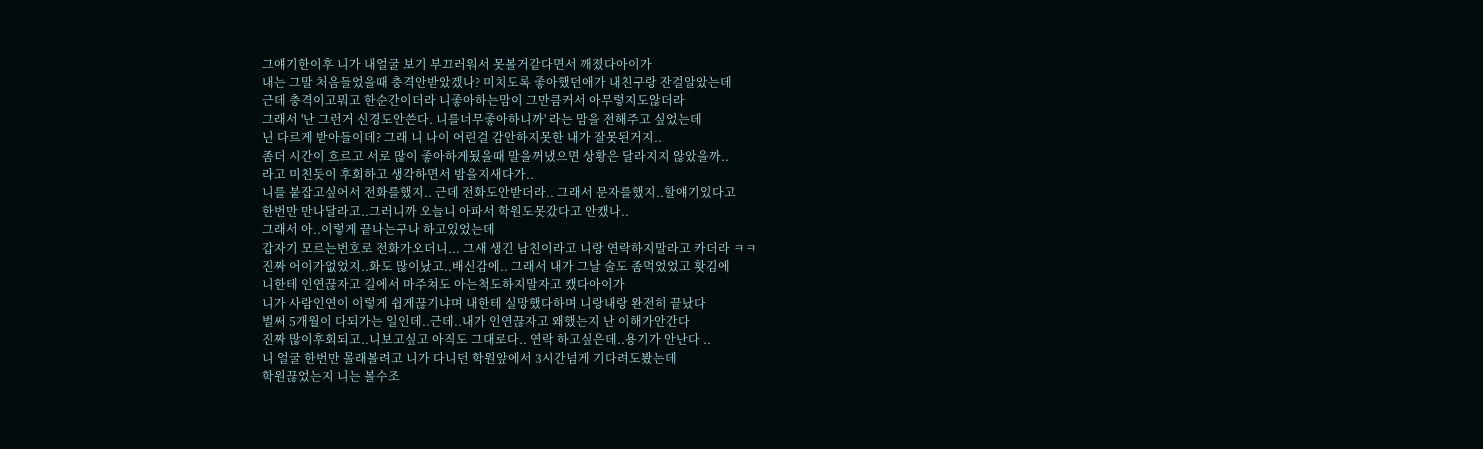그얘기한이후 니가 내얼굴 보기 부끄러워서 못볼거같다면서 깨졌다아이가
내는 그말 처음들었을때 충격안받았겠나? 미치도록 좋아했던애가 내친구랑 잔걸알았는데
근데 충격이고뭐고 한순간이더라 니좋아하는맘이 그만큼커서 아무렇지도않더라
그래서 '난 그런거 신경도안쓴다. 니를너무좋아하니까' 라는 맘을 전해주고 싶었는데
닌 다르게 받아들이데? 그래 니 나이 어린걸 감안하지못한 내가 잘못된거지..
좀더 시간이 흐르고 서로 많이 좋아하게됬을때 말을꺼냈으면 상황은 달라지지 않았을까..
라고 미친듯이 후회하고 생각하면서 밤을지새다가..
니를 붙잡고싶어서 전화를했지.. 근데 전화도안받더라.. 그래서 문자를했지..할얘기있다고
한번만 만나달라고..그러니까 오늘니 아파서 학원도못갔다고 안캤나..
그래서 아..이렇게 끝나는구나 하고있었는데
갑자기 모르는번호로 전화가오더니... 그새 생긴 남친이라고 니랑 연락하지말라고 카더라 ㅋㅋ
진짜 어이가없었지..화도 많이났고..배신감에.. 그래서 내가 그날 술도 좀먹었었고 홧김에
니한테 인연끊자고 길에서 마주쳐도 아는척도하지말자고 캤다아이가
니가 사람인연이 이렇게 쉽게끊기냐며 내한테 실망했다하며 니랑내랑 완전히 끝났다
벌써 5개월이 다되가는 일인데..근데..내가 인연끊자고 왜했는지 난 이해가안간다
진짜 많이후회되고..니보고싶고 아직도 그대로다.. 연락 하고싶은데..용기가 안난다 ..
니 얼굴 한번만 몰래볼려고 니가 다니던 학원앞에서 3시간넘게 기다려도봤는데
학원끊었는지 니는 볼수조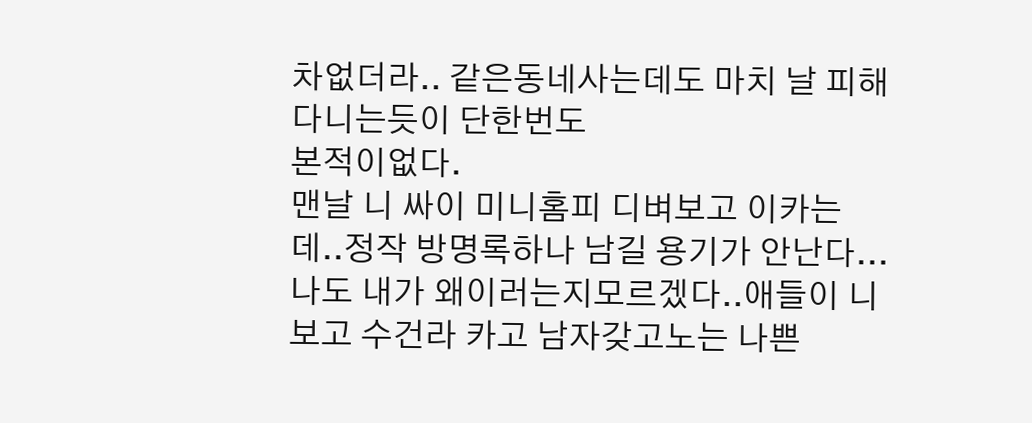차없더라.. 같은동네사는데도 마치 날 피해다니는듯이 단한번도
본적이없다.
맨날 니 싸이 미니홈피 디벼보고 이카는데..정작 방명록하나 남길 용기가 안난다...
나도 내가 왜이러는지모르겠다..애들이 니보고 수건라 카고 남자갖고노는 나쁜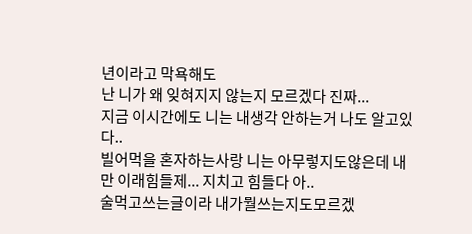년이라고 막욕해도
난 니가 왜 잊혀지지 않는지 모르겠다 진짜...
지금 이시간에도 니는 내생각 안하는거 나도 알고있다..
빌어먹을 혼자하는사랑 니는 아무렇지도않은데 내만 이래힘들제... 지치고 힘들다 아..
술먹고쓰는글이라 내가뭘쓰는지도모르겠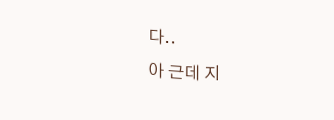다..
아 근데 지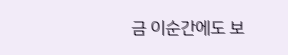금 이순간에도 보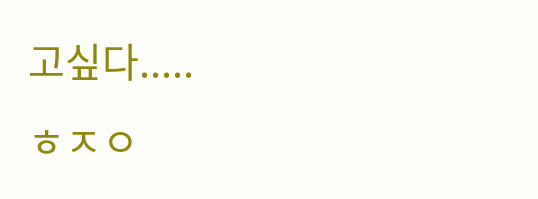고싶다.....
ㅎㅈㅇ